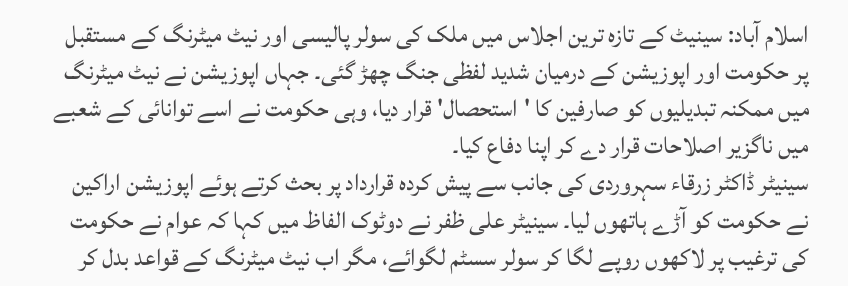اسلام آباد: سینیٹ کے تازہ ترین اجلاس میں ملک کی سولر پالیسی اور نیٹ میٹرنگ کے مستقبل پر حکومت اور اپوزیشن کے درمیان شدید لفظی جنگ چھڑ گئی۔ جہاں اپوزیشن نے نیٹ میٹرنگ میں ممکنہ تبدیلیوں کو صارفین کا 'استحصال' قرار دیا، وہی حکومت نے اسے توانائی کے شعبے میں ناگزیر اصلاحات قرار دے کر اپنا دفاع کیا۔
سینیٹر ڈاکٹر زرقاء سہروردی کی جانب سے پیش کردہ قرارداد پر بحث کرتے ہوئے اپوزیشن اراکین نے حکومت کو آڑے ہاتھوں لیا۔ سینیٹر علی ظفر نے دوٹوک الفاظ میں کہا کہ عوام نے حکومت کی ترغیب پر لاکھوں روپے لگا کر سولر سسٹم لگوائے، مگر اب نیٹ میٹرنگ کے قواعد بدل کر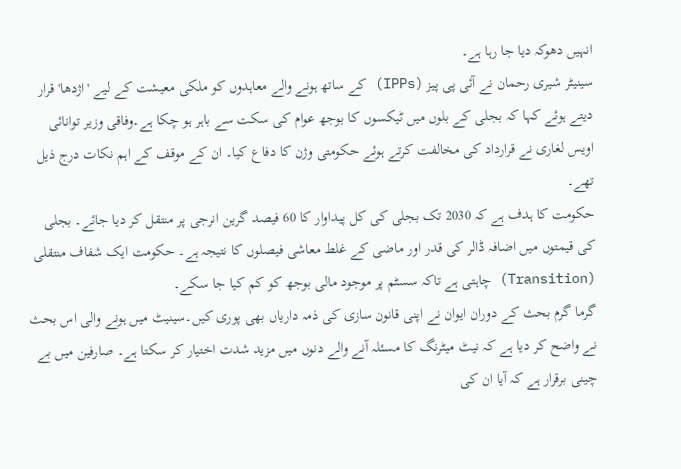انہیں دھوکہ دیا جا رہا ہے۔
سینیٹر شیری رحمان نے آئی پی پیز (IPPs) کے ساتھ ہونے والے معاہدوں کو ملکی معیشت کے لیے 'اژدھا' قرار دیتے ہوئے کہا کہ بجلی کے بلوں میں ٹیکسوں کا بوجھ عوام کی سکت سے باہر ہو چکا ہے۔وفاقی وزیر توانائی اویس لغاری نے قرارداد کی مخالفت کرتے ہوئے حکومتی وژن کا دفاع کیا۔ ان کے موقف کے اہم نکات درج ذیل تھے۔
حکومت کا ہدف ہے کہ 2030 تک بجلی کی کل پیداوار کا 60 فیصد گرین انرجی پر منتقل کر دیا جائے۔ بجلی کی قیمتوں میں اضافہ ڈالر کی قدر اور ماضی کے غلط معاشی فیصلوں کا نتیجہ ہے۔ حکومت ایک شفاف منتقلی (Transition) چاہتی ہے تاکہ سسٹم پر موجود مالی بوجھ کو کم کیا جا سکے۔
گرما گرم بحث کے دوران ایوان نے اپنی قانون سازی کی ذمہ داریاں بھی پوری کیں۔سینیٹ میں ہونے والی اس بحث نے واضح کر دیا ہے کہ نیٹ میٹرنگ کا مسئلہ آنے والے دنوں میں مزید شدت اختیار کر سکتا ہے۔ صارفین میں بے چینی برقرار ہے کہ آیا ان کی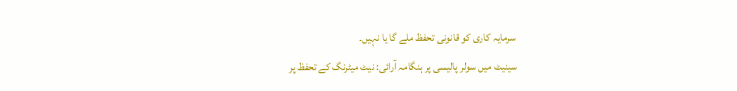سرمایہ کاری کو قانونی تحفظ ملے گا یا نہیں۔
سینیٹ میں سولر پالیسی پر ہنگامہ آرائی: نیٹ میٹرنگ کے تحفظ پر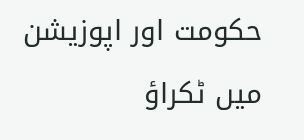حکومت اور اپوزیشن میں ٹکراؤ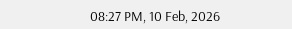08:27 PM, 10 Feb, 2026